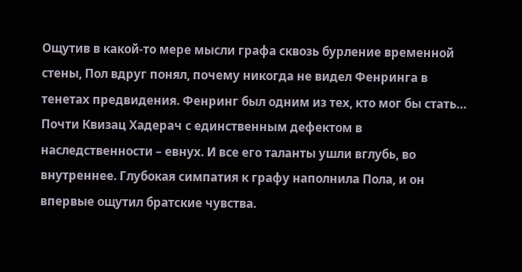Ощутив в какой-то мере мысли графа сквозь бурление временной стены, Пол вдруг понял, почему никогда не видел Фенринга в тенетах предвидения. Фенринг был одним из тех, кто мог бы стать… Почти Квизац Хадерач с единственным дефектом в наследственности – евнух. И все его таланты ушли вглубь, во внутреннее. Глубокая симпатия к графу наполнила Пола, и он впервые ощутил братские чувства.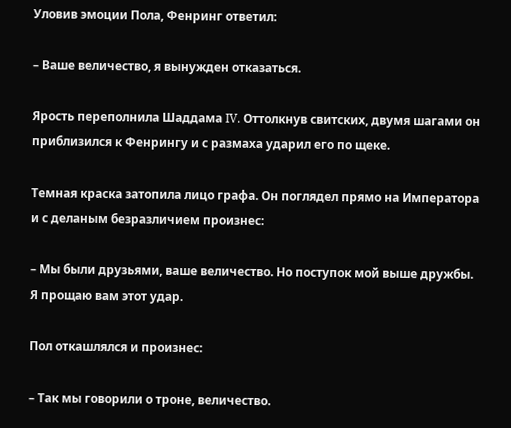Уловив эмоции Пола, Фенринг ответил:

– Ваше величество, я вынужден отказаться.

Ярость переполнила Шаддама IV. Оттолкнув свитских, двумя шагами он приблизился к Фенрингу и с размаха ударил его по щеке.

Темная краска затопила лицо графа. Он поглядел прямо на Императора и с деланым безразличием произнес:

– Мы были друзьями, ваше величество. Но поступок мой выше дружбы. Я прощаю вам этот удар.

Пол откашлялся и произнес:

– Так мы говорили о троне, величество.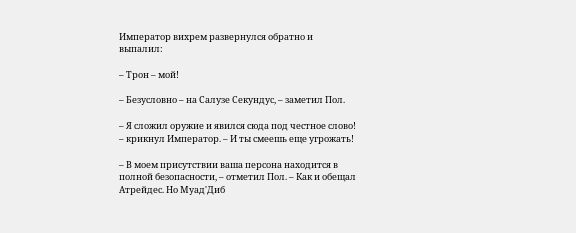Император вихрем развернулся обратно и выпалил:

– Трон – мой!

– Безусловно – на Салузе Секундус, – заметил Пол.

– Я сложил оружие и явился сюда под честное слово! – крикнул Император. – И ты смеешь еще угрожать!

– В моем присутствии ваша персона находится в полной безопасности, – отметил Пол. – Как и обещал Атрейдес. Но Муад'Диб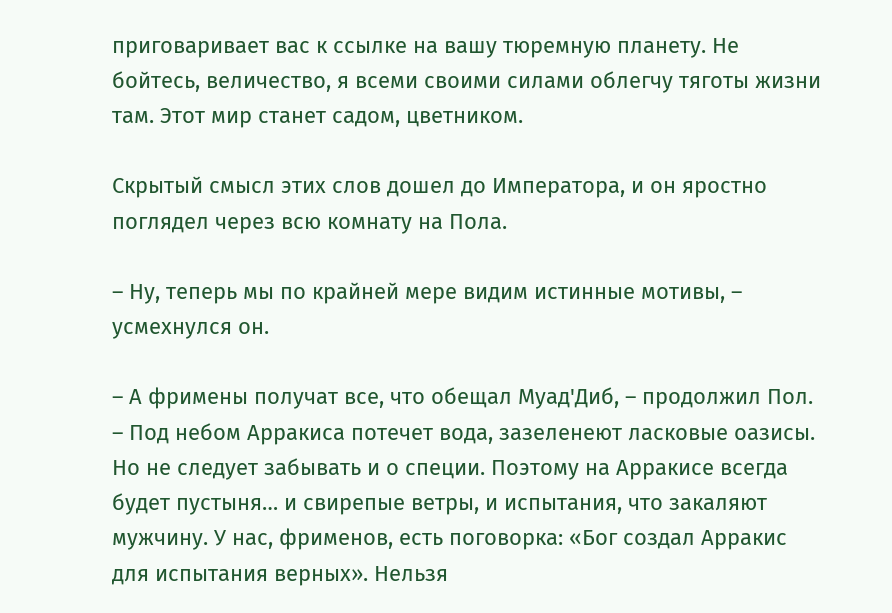приговаривает вас к ссылке на вашу тюремную планету. Не бойтесь, величество, я всеми своими силами облегчу тяготы жизни там. Этот мир станет садом, цветником.

Скрытый смысл этих слов дошел до Императора, и он яростно поглядел через всю комнату на Пола.

– Ну, теперь мы по крайней мере видим истинные мотивы, – усмехнулся он.

– А фримены получат все, что обещал Муад'Диб, – продолжил Пол. – Под небом Арракиса потечет вода, зазеленеют ласковые оазисы. Но не следует забывать и о специи. Поэтому на Арракисе всегда будет пустыня… и свирепые ветры, и испытания, что закаляют мужчину. У нас, фрименов, есть поговорка: «Бог создал Арракис для испытания верных». Нельзя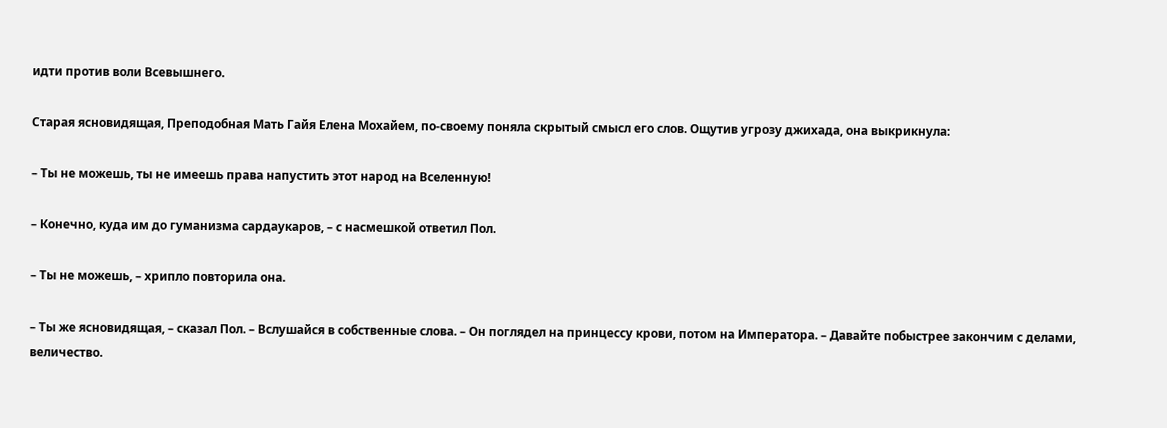идти против воли Всевышнего.

Старая ясновидящая, Преподобная Мать Гайя Елена Мохайем, по-своему поняла скрытый смысл его слов. Ощутив угрозу джихада, она выкрикнула:

– Ты не можешь, ты не имеешь права напустить этот народ на Вселенную!

– Конечно, куда им до гуманизма сардаукаров, – с насмешкой ответил Пол.

– Ты не можешь, – хрипло повторила она.

– Ты же ясновидящая, – сказал Пол. – Вслушайся в собственные слова. – Он поглядел на принцессу крови, потом на Императора. – Давайте побыстрее закончим с делами, величество.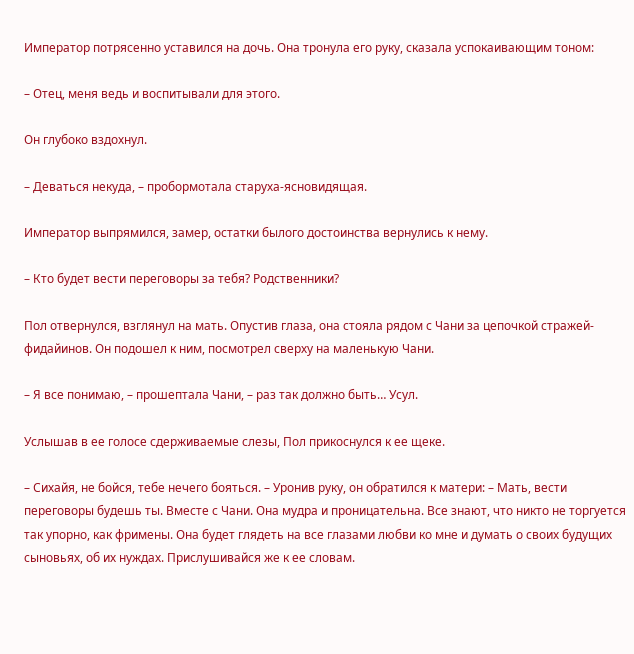Император потрясенно уставился на дочь. Она тронула его руку, сказала успокаивающим тоном:

– Отец, меня ведь и воспитывали для этого.

Он глубоко вздохнул.

– Деваться некуда, – пробормотала старуха-ясновидящая.

Император выпрямился, замер, остатки былого достоинства вернулись к нему.

– Кто будет вести переговоры за тебя? Родственники?

Пол отвернулся, взглянул на мать. Опустив глаза, она стояла рядом с Чани за цепочкой стражей-фидайинов. Он подошел к ним, посмотрел сверху на маленькую Чани.

– Я все понимаю, – прошептала Чани, – раз так должно быть… Усул.

Услышав в ее голосе сдерживаемые слезы, Пол прикоснулся к ее щеке.

– Сихайя, не бойся, тебе нечего бояться. – Уронив руку, он обратился к матери: – Мать, вести переговоры будешь ты. Вместе с Чани. Она мудра и проницательна. Все знают, что никто не торгуется так упорно, как фримены. Она будет глядеть на все глазами любви ко мне и думать о своих будущих сыновьях, об их нуждах. Прислушивайся же к ее словам.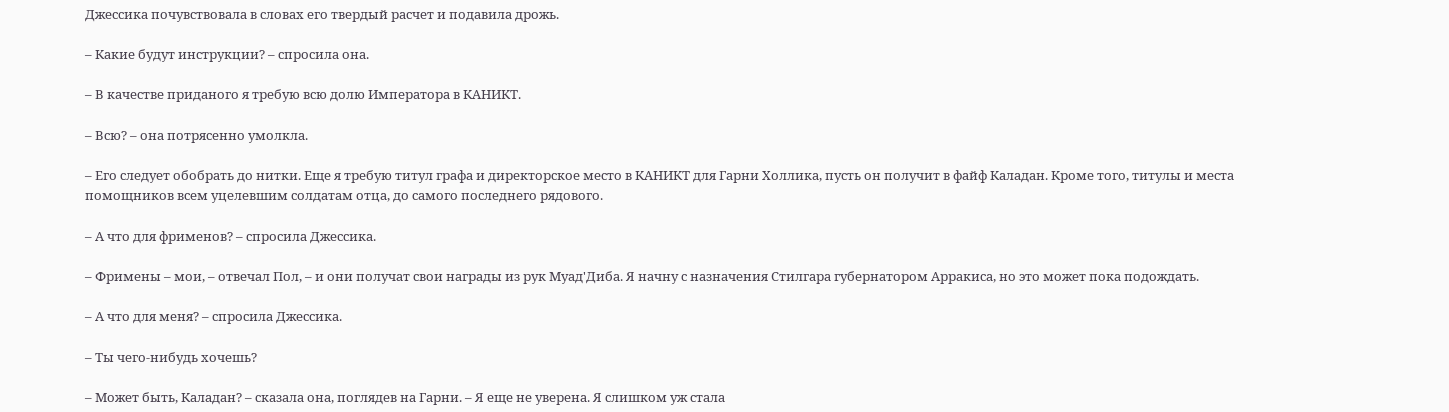Джессика почувствовала в словах его твердый расчет и подавила дрожь.

– Какие будут инструкции? – спросила она.

– В качестве приданого я требую всю долю Императора в КАНИКТ.

– Всю? – она потрясенно умолкла.

– Его следует обобрать до нитки. Еще я требую титул графа и директорское место в КАНИКТ для Гарни Холлика, пусть он получит в файф Каладан. Кроме того, титулы и места помощников всем уцелевшим солдатам отца, до самого последнего рядового.

– А что для фрименов? – спросила Джессика.

– Фримены – мои, – отвечал Пол, – и они получат свои награды из рук Муад'Диба. Я начну с назначения Стилгара губернатором Арракиса, но это может пока подождать.

– А что для меня? – спросила Джессика.

– Ты чего-нибудь хочешь?

– Может быть, Каладан? – сказала она, поглядев на Гарни. – Я еще не уверена. Я слишком уж стала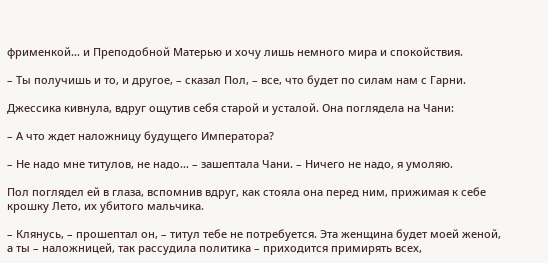фрименкой… и Преподобной Матерью и хочу лишь немного мира и спокойствия.

– Ты получишь и то, и другое, – сказал Пол, – все, что будет по силам нам с Гарни.

Джессика кивнула, вдруг ощутив себя старой и усталой. Она поглядела на Чани:

– А что ждет наложницу будущего Императора?

– Не надо мне титулов, не надо… – зашептала Чани. – Ничего не надо, я умоляю.

Пол поглядел ей в глаза, вспомнив вдруг, как стояла она перед ним, прижимая к себе крошку Лето, их убитого мальчика.

– Клянусь, – прошептал он, – титул тебе не потребуется. Эта женщина будет моей женой, а ты – наложницей, так рассудила политика – приходится примирять всех,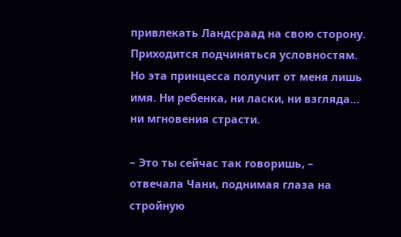привлекать Ландсраад на свою сторону. Приходится подчиняться условностям. Но эта принцесса получит от меня лишь имя. Ни ребенка, ни ласки, ни взгляда… ни мгновения страсти.

– Это ты сейчас так говоришь, – отвечала Чани, поднимая глаза на стройную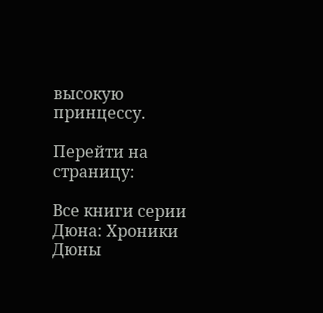высокую принцессу.

Перейти на страницу:

Все книги серии Дюна: Хроники Дюны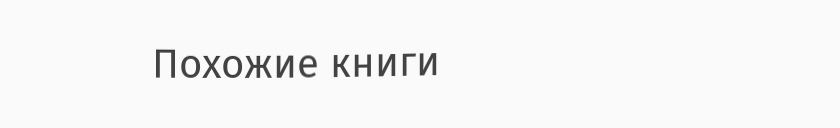Похожие книги